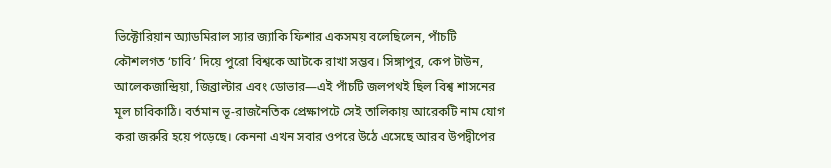ভিক্টোরিয়ান অ্যাডমিরাল স্যার জ্যাকি ফিশার একসময় বলেছিলেন, পাঁচটি কৌশলগত ‘চাবি’ দিয়ে পুরো বিশ্বকে আটকে রাখা সম্ভব। সিঙ্গাপুর, কেপ টাউন, আলেকজান্দ্রিয়া, জিব্রাল্টার এবং ডোভার—এই পাঁচটি জলপথই ছিল বিশ্ব শাসনের মূল চাবিকাঠি। বর্তমান ভূ-রাজনৈতিক প্রেক্ষাপটে সেই তালিকায় আরেকটি নাম যোগ করা জরুরি হয়ে পড়েছে। কেননা এখন সবার ওপরে উঠে এসেছে আরব উপদ্বীপের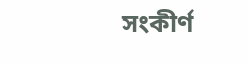সংকীর্ণ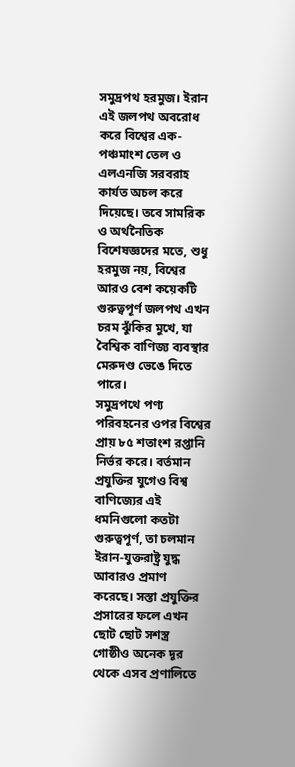সমুদ্রপথ হরমুজ। ইরান এই জলপথ অবরোধ করে বিশ্বের এক-পঞ্চমাংশ তেল ও এলএনজি সরবরাহ কার্যত অচল করে দিয়েছে। তবে সামরিক ও অর্থনৈতিক বিশেষজ্ঞদের মতে, শুধু হরমুজ নয়, বিশ্বের আরও বেশ কয়েকটি গুরুত্বপূর্ণ জলপথ এখন চরম ঝুঁকির মুখে, যা বৈশ্বিক বাণিজ্য ব্যবস্থার মেরুদণ্ড ভেঙে দিতে পারে।
সমুদ্রপথে পণ্য পরিবহনের ওপর বিশ্বের প্রায় ৮৫ শতাংশ রপ্তানি নির্ভর করে। বর্তমান প্রযুক্তির যুগেও বিশ্ব বাণিজ্যের এই ধমনিগুলো কতটা গুরুত্বপূর্ণ, তা চলমান ইরান-যুক্তরাষ্ট্র যুদ্ধ আবারও প্রমাণ করেছে। সস্তা প্রযুক্তির প্রসারের ফলে এখন ছোট ছোট সশস্ত্র গোষ্ঠীও অনেক দূর থেকে এসব প্রণালিতে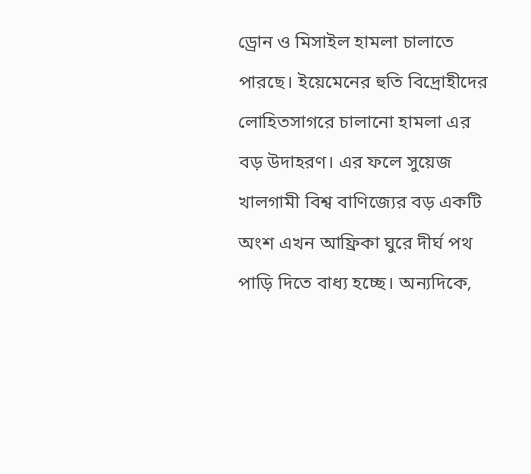ড্রোন ও মিসাইল হামলা চালাতে পারছে। ইয়েমেনের হুতি বিদ্রোহীদের লোহিতসাগরে চালানো হামলা এর বড় উদাহরণ। এর ফলে সুয়েজ খালগামী বিশ্ব বাণিজ্যের বড় একটি অংশ এখন আফ্রিকা ঘুরে দীর্ঘ পথ পাড়ি দিতে বাধ্য হচ্ছে। অন্যদিকে,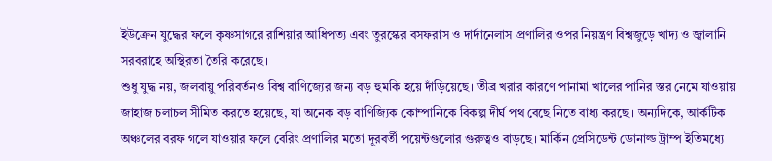ইউক্রেন যুদ্ধের ফলে কৃষ্ণসাগরে রাশিয়ার আধিপত্য এবং তুরস্কের বসফরাস ও দার্দানেলাস প্রণালির ওপর নিয়ন্ত্রণ বিশ্বজুড়ে খাদ্য ও জ্বালানি সরবরাহে অস্থিরতা তৈরি করেছে।
শুধু যুদ্ধ নয়, জলবায়ু পরিবর্তনও বিশ্ব বাণিজ্যের জন্য বড় হুমকি হয়ে দাঁড়িয়েছে। তীব্র খরার কারণে পানামা খালের পানির স্তর নেমে যাওয়ায় জাহাজ চলাচল সীমিত করতে হয়েছে, যা অনেক বড় বাণিজ্যিক কোম্পানিকে বিকল্প দীর্ঘ পথ বেছে নিতে বাধ্য করছে। অন্যদিকে, আর্কটিক অঞ্চলের বরফ গলে যাওয়ার ফলে বেরিং প্রণালির মতো দূরবর্তী পয়েন্টগুলোর গুরুত্বও বাড়ছে। মার্কিন প্রেসিডেন্ট ডোনাল্ড ট্রাম্প ইতিমধ্যে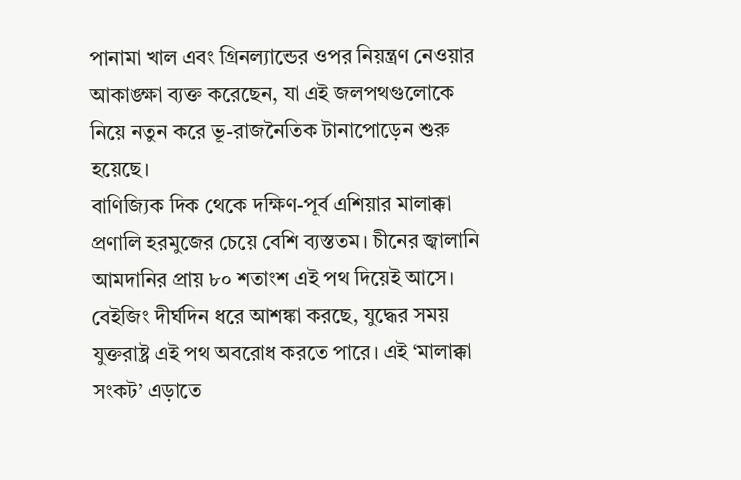পানামা খাল এবং গ্রিনল্যান্ডের ওপর নিয়ন্ত্রণ নেওয়ার আকাঙ্ক্ষা ব্যক্ত করেছেন, যা এই জলপথগুলোকে নিয়ে নতুন করে ভূ-রাজনৈতিক টানাপোড়েন শুরু হয়েছে।
বাণিজ্যিক দিক থেকে দক্ষিণ-পূর্ব এশিয়ার মালাক্কা প্রণালি হরমুজের চেয়ে বেশি ব্যস্ততম। চীনের জ্বালানি আমদানির প্রায় ৮০ শতাংশ এই পথ দিয়েই আসে। বেইজিং দীর্ঘদিন ধরে আশঙ্কা করছে, যুদ্ধের সময় যুক্তরাষ্ট্র এই পথ অবরোধ করতে পারে। এই ‘মালাক্কা সংকট’ এড়াতে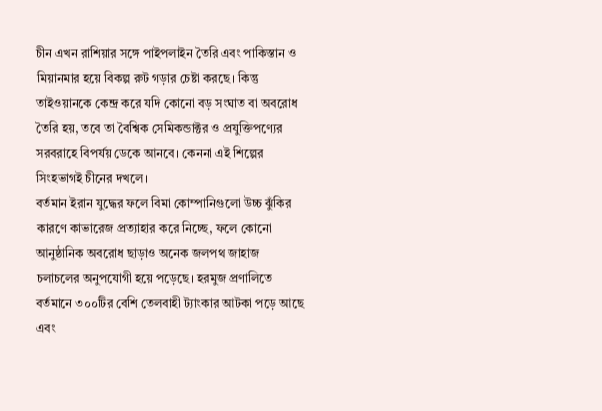চীন এখন রাশিয়ার সঙ্গে পাইপলাইন তৈরি এবং পাকিস্তান ও মিয়ানমার হয়ে বিকল্প রুট গড়ার চেষ্টা করছে। কিন্তু তাইওয়ানকে কেন্দ্র করে যদি কোনো বড় সংঘাত বা অবরোধ তৈরি হয়, তবে তা বৈশ্বিক সেমিকন্ডাক্টর ও প্রযুক্তিপণ্যের সরবরাহে বিপর্যয় ডেকে আনবে। কেননা এই শিল্পের সিংহভাগই চীনের দখলে।
বর্তমান ইরান যুদ্ধের ফলে বিমা কোম্পানিগুলো উচ্চ ঝুঁকির কারণে কাভারেজ প্রত্যাহার করে নিচ্ছে, ফলে কোনো আনুষ্ঠানিক অবরোধ ছাড়াও অনেক জলপথ জাহাজ চলাচলের অনুপযোগী হয়ে পড়েছে। হরমুজ প্রণালিতে বর্তমানে ৩০০টির বেশি তেলবাহী ট্যাংকার আটকা পড়ে আছে এবং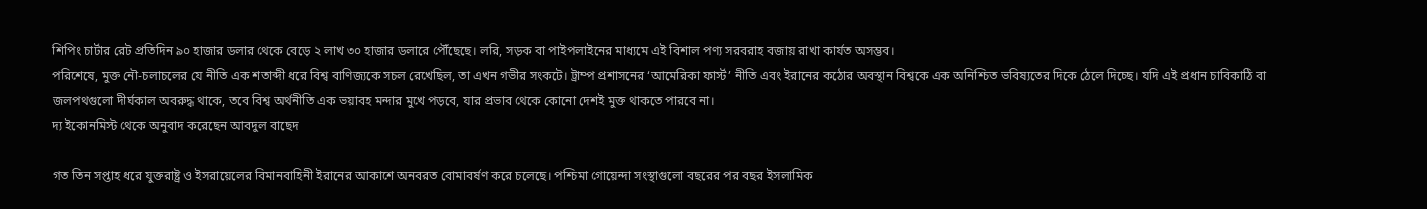শিপিং চার্টার রেট প্রতিদিন ৯০ হাজার ডলার থেকে বেড়ে ২ লাখ ৩০ হাজার ডলারে পৌঁছেছে। লরি, সড়ক বা পাইপলাইনের মাধ্যমে এই বিশাল পণ্য সরবরাহ বজায় রাখা কার্যত অসম্ভব।
পরিশেষে, মুক্ত নৌ-চলাচলের যে নীতি এক শতাব্দী ধরে বিশ্ব বাণিজ্যকে সচল রেখেছিল, তা এখন গভীর সংকটে। ট্রাম্প প্রশাসনের ‘আমেরিকা ফার্স্ট’ নীতি এবং ইরানের কঠোর অবস্থান বিশ্বকে এক অনিশ্চিত ভবিষ্যতের দিকে ঠেলে দিচ্ছে। যদি এই প্রধান চাবিকাঠি বা জলপথগুলো দীর্ঘকাল অবরুদ্ধ থাকে, তবে বিশ্ব অর্থনীতি এক ভয়াবহ মন্দার মুখে পড়বে, যার প্রভাব থেকে কোনো দেশই মুক্ত থাকতে পারবে না।
দ্য ইকোনমিস্ট থেকে অনুবাদ করেছেন আবদুল বাছেদ

গত তিন সপ্তাহ ধরে যুক্তরাষ্ট্র ও ইসরায়েলের বিমানবাহিনী ইরানের আকাশে অনবরত বোমাবর্ষণ করে চলেছে। পশ্চিমা গোয়েন্দা সংস্থাগুলো বছরের পর বছর ইসলামিক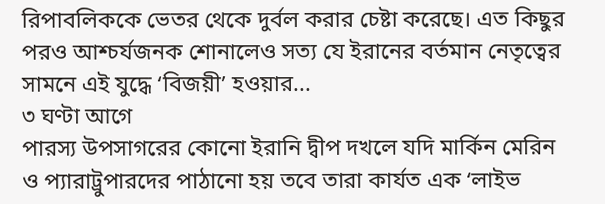রিপাবলিককে ভেতর থেকে দুর্বল করার চেষ্টা করেছে। এত কিছুর পরও আশ্চর্যজনক শোনালেও সত্য যে ইরানের বর্তমান নেতৃত্বের সামনে এই যুদ্ধে ‘বিজয়ী’ হওয়ার...
৩ ঘণ্টা আগে
পারস্য উপসাগরের কোনো ইরানি দ্বীপ দখলে যদি মার্কিন মেরিন ও প্যারাট্রুপারদের পাঠানো হয় তবে তারা কার্যত এক ‘লাইভ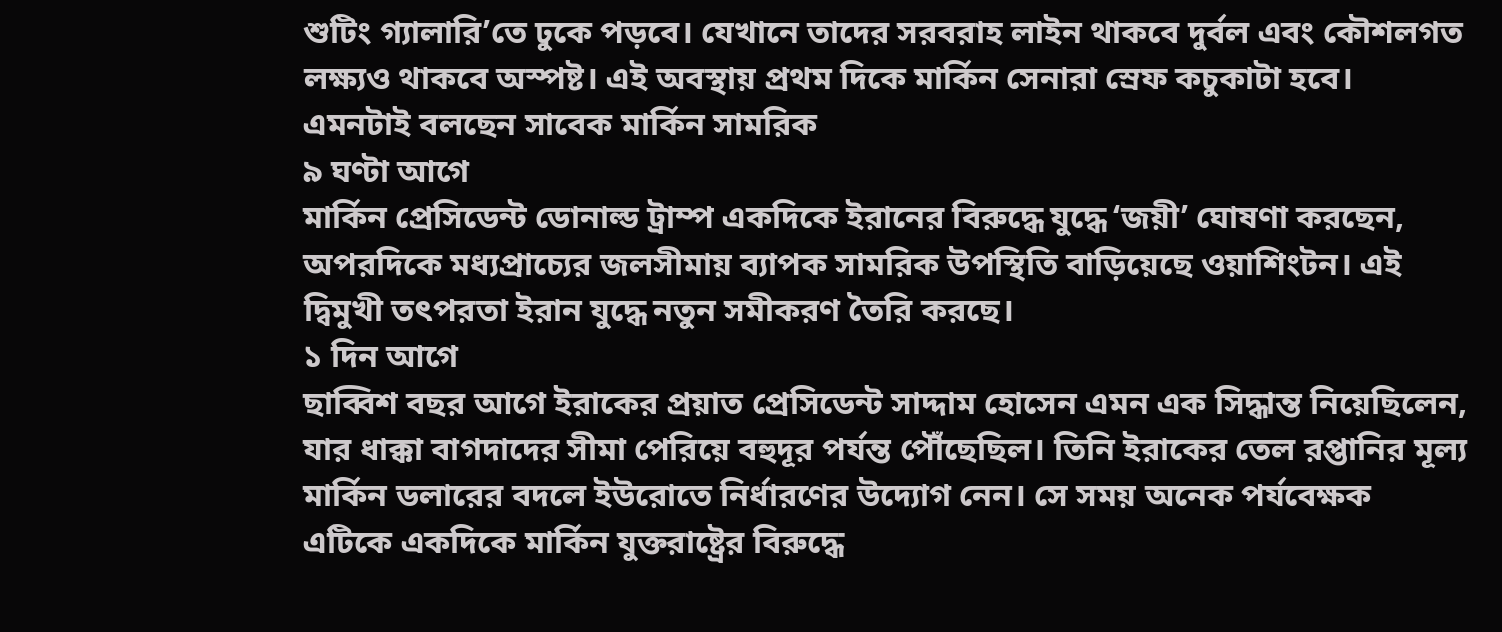শুটিং গ্যালারি’তে ঢুকে পড়বে। যেখানে তাদের সরবরাহ লাইন থাকবে দুর্বল এবং কৌশলগত লক্ষ্যও থাকবে অস্পষ্ট। এই অবস্থায় প্রথম দিকে মার্কিন সেনারা স্রেফ কচুকাটা হবে। এমনটাই বলছেন সাবেক মার্কিন সামরিক
৯ ঘণ্টা আগে
মার্কিন প্রেসিডেন্ট ডোনাল্ড ট্রাম্প একদিকে ইরানের বিরুদ্ধে যুদ্ধে ‘জয়ী’ ঘোষণা করছেন, অপরদিকে মধ্যপ্রাচ্যের জলসীমায় ব্যাপক সামরিক উপস্থিতি বাড়িয়েছে ওয়াশিংটন। এই দ্বিমুখী তৎপরতা ইরান যুদ্ধে নতুন সমীকরণ তৈরি করছে।
১ দিন আগে
ছাব্বিশ বছর আগে ইরাকের প্রয়াত প্রেসিডেন্ট সাদ্দাম হোসেন এমন এক সিদ্ধান্ত নিয়েছিলেন, যার ধাক্কা বাগদাদের সীমা পেরিয়ে বহুদূর পর্যন্ত পৌঁছেছিল। তিনি ইরাকের তেল রপ্তানির মূল্য মার্কিন ডলারের বদলে ইউরোতে নির্ধারণের উদ্যোগ নেন। সে সময় অনেক পর্যবেক্ষক এটিকে একদিকে মার্কিন যুক্তরাষ্ট্রের বিরুদ্ধে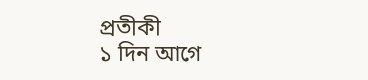প্রতীকী
১ দিন আগে